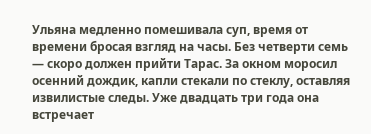Ульяна медленно помешивала суп, время от времени бросая взгляд на часы. Без четверти семь — скоро должен прийти Тарас. За окном моросил осенний дождик, капли стекали по стеклу, оставляя извилистые следы. Уже двадцать три года она встречает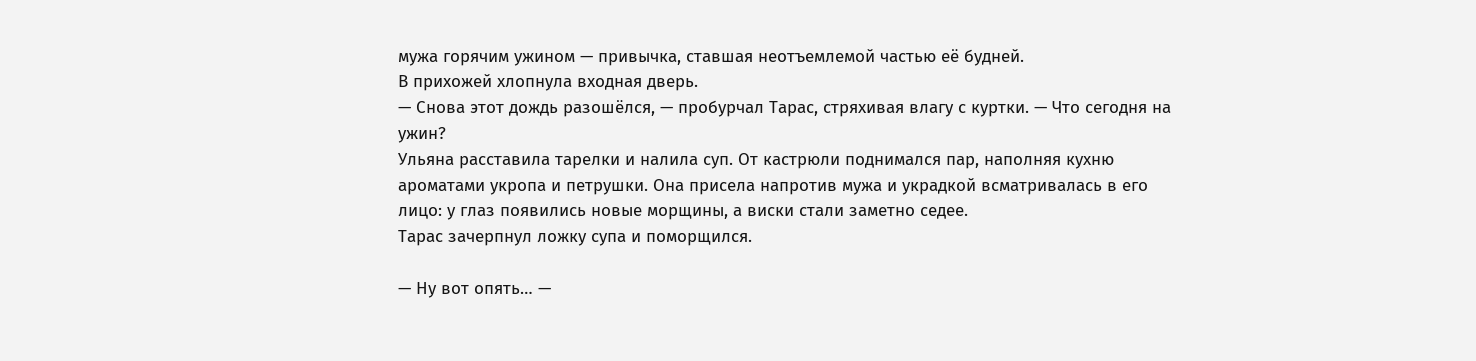мужа горячим ужином — привычка, ставшая неотъемлемой частью её будней.
В прихожей хлопнула входная дверь.
— Снова этот дождь разошёлся, — пробурчал Тарас, стряхивая влагу с куртки. — Что сегодня на ужин?
Ульяна расставила тарелки и налила суп. От кастрюли поднимался пар, наполняя кухню ароматами укропа и петрушки. Она присела напротив мужа и украдкой всматривалась в его лицо: у глаз появились новые морщины, а виски стали заметно седее.
Тарас зачерпнул ложку супа и поморщился.

— Ну вот опять… —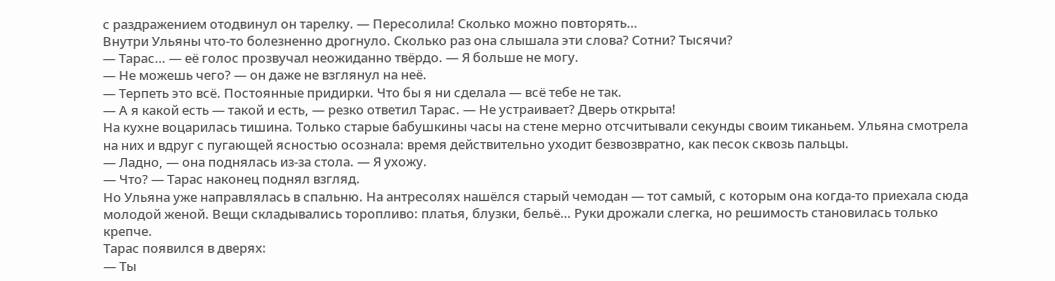с раздражением отодвинул он тарелку. — Пересолила! Сколько можно повторять…
Внутри Ульяны что-то болезненно дрогнуло. Сколько раз она слышала эти слова? Сотни? Тысячи?
— Тарас… — её голос прозвучал неожиданно твёрдо. — Я больше не могу.
— Не можешь чего? — он даже не взглянул на неё.
— Терпеть это всё. Постоянные придирки. Что бы я ни сделала — всё тебе не так.
— А я какой есть — такой и есть, — резко ответил Тарас. — Не устраивает? Дверь открыта!
На кухне воцарилась тишина. Только старые бабушкины часы на стене мерно отсчитывали секунды своим тиканьем. Ульяна смотрела на них и вдруг с пугающей ясностью осознала: время действительно уходит безвозвратно, как песок сквозь пальцы.
— Ладно, — она поднялась из-за стола. — Я ухожу.
— Что? — Тарас наконец поднял взгляд.
Но Ульяна уже направлялась в спальню. На антресолях нашёлся старый чемодан — тот самый, с которым она когда-то приехала сюда молодой женой. Вещи складывались торопливо: платья, блузки, бельё… Руки дрожали слегка, но решимость становилась только крепче.
Тарас появился в дверях:
— Ты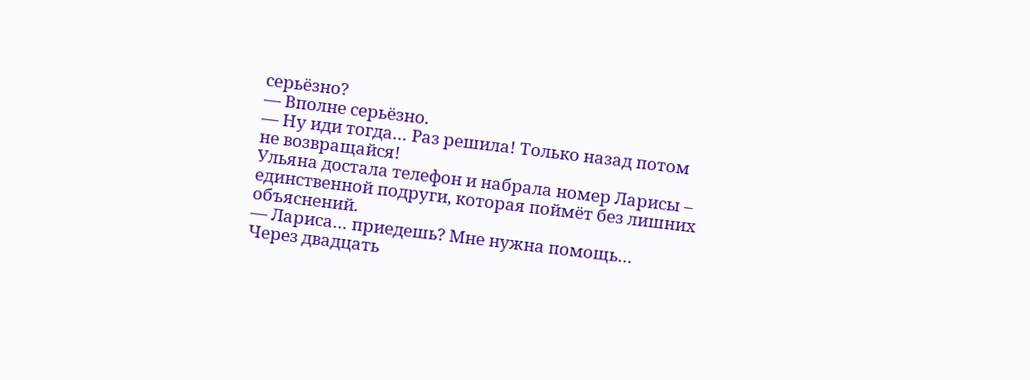серьёзно?
— Вполне серьёзно.
— Ну иди тогда… Раз решила! Только назад потом не возвращайся!
Ульяна достала телефон и набрала номер Ларисы – единственной подруги, которая поймёт без лишних объяснений.
— Лариса… приедешь? Мне нужна помощь…
Через двадцать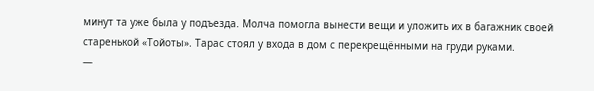минут та уже была у подъезда. Молча помогла вынести вещи и уложить их в багажник своей старенькой «Тойоты». Тарас стоял у входа в дом с перекрещёнными на груди руками.
—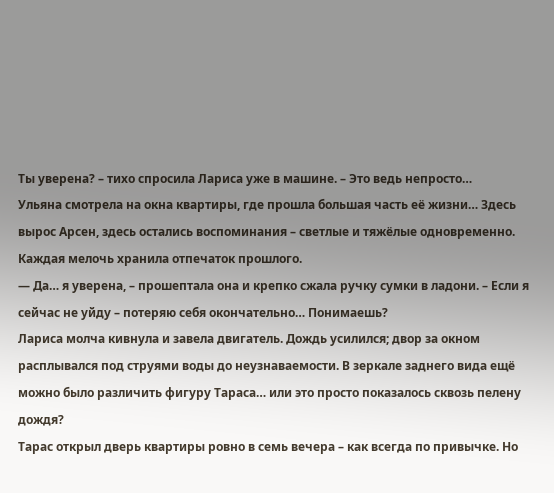Ты уверена? – тихо спросила Лариса уже в машине. – Это ведь непросто…
Ульяна смотрела на окна квартиры, где прошла большая часть её жизни… Здесь вырос Арсен, здесь остались воспоминания – светлые и тяжёлые одновременно. Каждая мелочь хранила отпечаток прошлого.
— Да… я уверена, – прошептала она и крепко сжала ручку сумки в ладони. – Если я сейчас не уйду – потеряю себя окончательно… Понимаешь?
Лариса молча кивнула и завела двигатель. Дождь усилился; двор за окном расплывался под струями воды до неузнаваемости. В зеркале заднего вида ещё можно было различить фигуру Тараса… или это просто показалось сквозь пелену дождя?
Тарас открыл дверь квартиры ровно в семь вечера – как всегда по привычке. Но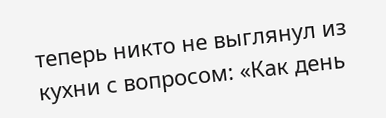теперь никто не выглянул из кухни с вопросом: «Как день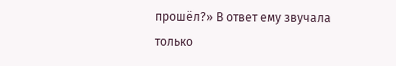прошёл?» В ответ ему звучала только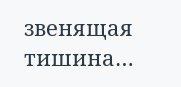звенящая тишина…